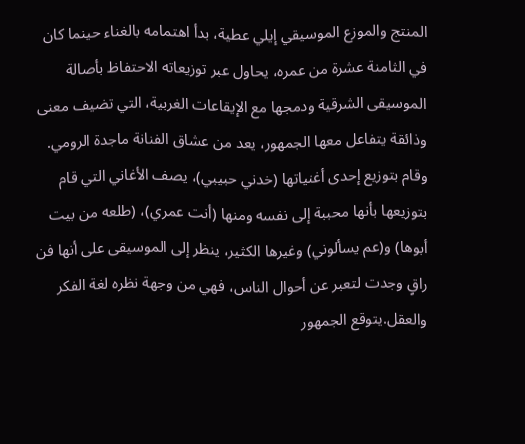المنتج والموزع الموسيقي إيلي عطية، بدأ اهتمامه بالغناء حينما كان في الثامنة عشرة من عمره، يحاول عبر توزيعاته الاحتفاظ بأصالة الموسيقى الشرقية ودمجها مع الإيقاعات الغربية، التي تضيف معنى وذائقة يتفاعل معها الجمهور، يعد من عشاق الفنانة ماجدة الرومي.
وقام بتوزيع إحدى أغنياتها (خدني حبيبي)، يصف الأغاني التي قام بتوزيعها بأنها محببة إلى نفسه ومنها (أنت عمري)، (طلعه من بيت أبوها) و(عم يسألوني) وغيرها الكثير، ينظر إلى الموسيقى على أنها فن راقٍ وجدت لتعبر عن أحوال الناس، فهي من وجهة نظره لغة الفكر والعقل.يتوقع الجمهور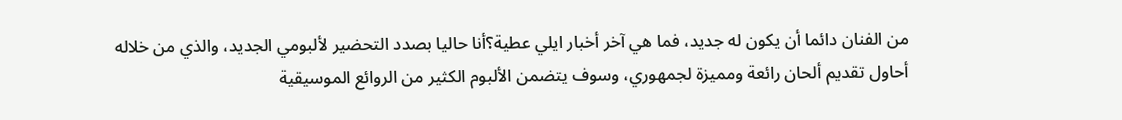من الفنان دائما أن يكون له جديد، فما هي آخر أخبار ايلي عطية؟أنا حاليا بصدد التحضير لألبومي الجديد، والذي من خلاله أحاول تقديم ألحان رائعة ومميزة لجمهوري، وسوف يتضمن الألبوم الكثير من الروائع الموسيقية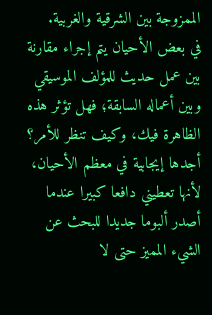الممزوجة بين الشرقية والغربية.
في بعض الأحيان يتم إجراء مقارنة بين عمل حديث للمؤلف الموسيقي وبين أعماله السابقة؛ فهل تؤثر هذه الظاهرة فيك، وكيف تنظر للأمر؟
أجدها إيجابية في معظم الأحيان، لأنها تعطيني دافعا كبيرا عندما أصدر ألبوما جديدا للبحث عن الشيء المميز حتى لا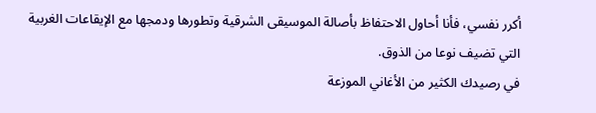أكرر نفسي، فأنا أحاول الاحتفاظ بأصالة الموسيقى الشرقية وتطورها ودمجها مع الإيقاعات الغربية التي تضيف نوعا من الذوق.
في رصيدك الكثير من الأغاني الموزعة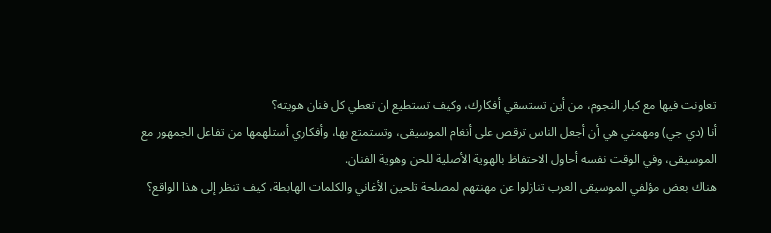تعاونت فيها مع كبار النجوم، من أين تستسقي أفكارك، وكيف تستطيع ان تعطي كل فنان هويته؟
أنا (دي جي) ومهمتي هي أن أجعل الناس ترقص على أنغام الموسيقى، وتستمتع بها، وأفكاري أستلهمها من تفاعل الجمهور مع الموسيقى، وفي الوقت نفسه أحاول الاحتفاظ بالهوية الأصلية للحن وهوية الفنان.
هناك بعض مؤلفي الموسيقى العرب تنازلوا عن مهنتهم لمصلحة تلحين الأغاني والكلمات الهابطة، كيف تنظر إلى هذا الواقع؟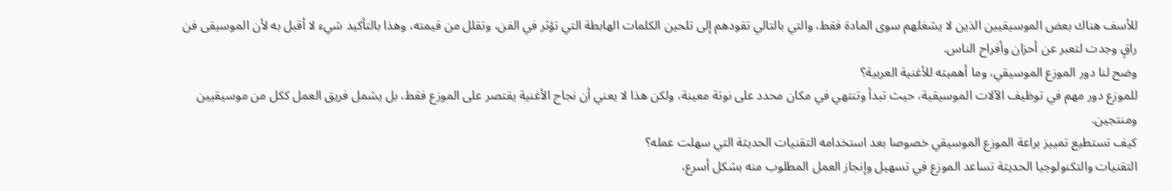للأسف هناك بعض الموسيقيين الذين لا يشغلهم سوى المادة فقط، والتي بالتالي تقودهم إلى تلحين الكلمات الهابطة التي تؤثر في الفن، وتقلل من قيمته، وهذا بالتأكيد شيء لا أقبل به لأن الموسيقى فن راقٍ وجدت لتعبر عن أحزان وأفراح الناس.
وضح لنا دور الموزع الموسيقي، وما أهميته للأغنية العربية؟
للموزع دور مهم في توظيف الآلات الموسيقية، حيث تبدأ وتنتهي في مكان محدد على نوتة معينة، ولكن هذا لا يعني أن نجاح الأغنية يقتصر على الموزع فقط، بل يشمل فريق العمل ككل من موسيقيين ومنتجين.
كيف تستطيع تمييز براعة الموزع الموسيقي خصوصا بعد استخدامه التقنيات الحديثة التي سهلت عمله؟
التقنيات والتكنولوجيا الحديثة تساعد الموزع في تسهيل وإنجاز العمل المطلوب منه بشكل أسرع،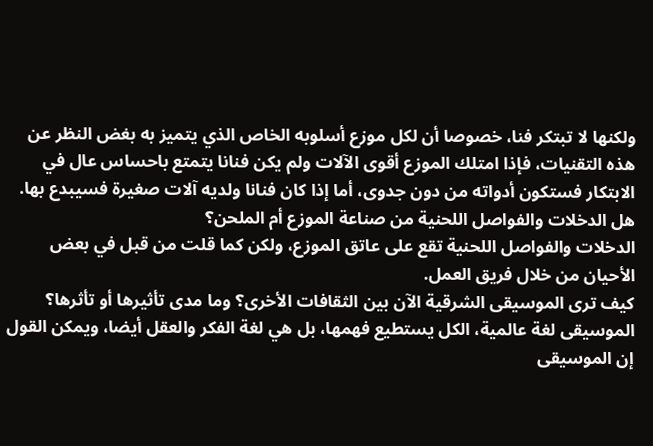ولكنها لا تبتكر فنا، خصوصا أن لكل موزع أسلوبه الخاص الذي يتميز به بغض النظر عن هذه التقنيات، فإذا امتلك الموزع أقوى الآلات ولم يكن فنانا يتمتع باحساس عال في الابتكار فستكون أدواته من دون جدوى، أما إذا كان فنانا ولديه آلات صغيرة فسيبدع بها.
هل الدخلات والفواصل اللحنية من صناعة الموزع أم الملحن؟
الدخلات والفواصل اللحنية تقع على عاتق الموزع، ولكن كما قلت من قبل في بعض الأحيان من خلال فريق العمل.
كيف ترى الموسيقى الشرقية الآن بين الثقافات الأخرى؟ وما مدى تأثيرها أو تأثرها؟
الموسيقى لغة عالمية، الكل يستطيع فهمها، بل هي لغة الفكر والعقل أيضا، ويمكن القول إن الموسيقى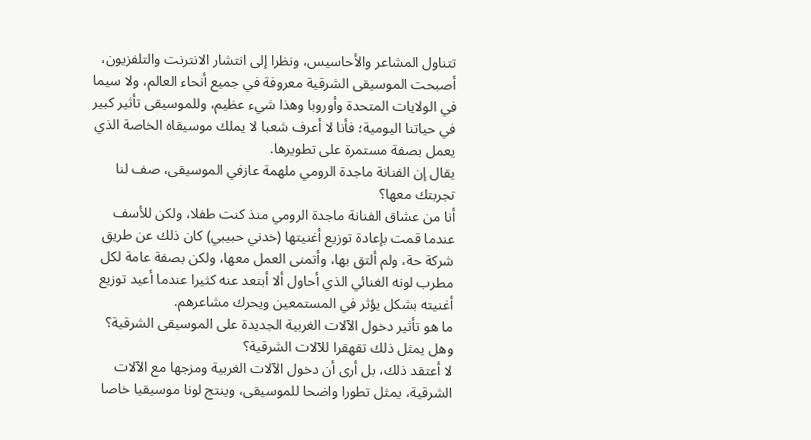تتناول المشاعر والأحاسيس، ونظرا إلى انتشار الانترنت والتلفزيون، أصبحت الموسيقى الشرقية معروفة في جميع أنحاء العالم، ولا سيما في الولايات المتحدة وأوروبا وهذا شيء عظيم، وللموسيقى تأثير كبير في حياتنا اليومية؛ فأنا لا أعرف شعبا لا يملك موسيقاه الخاصة الذي يعمل بصفة مستمرة على تطويرها.
يقال إن الفنانة ماجدة الرومي ملهمة عازفي الموسيقى، صف لنا تجربتك معها؟
أنا من عشاق الفنانة ماجدة الرومي منذ كنت طفلا، ولكن للأسف عندما قمت بإعادة توزيع أغنيتها (خدني حبيبي) كان ذلك عن طريق شركة حة، ولم ألتق بها، وأتمنى العمل معها، ولكن بصفة عامة لكل مطرب لونه الغنائي الذي أحاول ألا أبتعد عنه كثيرا عندما أعيد توزيع أغنيته بشكل يؤثر في المستمعين ويحرك مشاعرهم.
ما هو تأثير دخول الآلات الغربية الجديدة على الموسيقى الشرقية؟ وهل يمثل ذلك تقهقرا للآلات الشرقية؟
لا أعتقد ذلك، بل أرى أن دخول الآلات الغربية ومزجها مع الآلات الشرقية، يمثل تطورا واضحا للموسيقى، وينتج لونا موسيقيا خاصا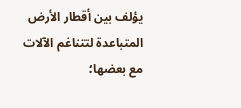يؤلف بين أقطار الأرض المتباعدة لتتناغم الآلات مع بعضها؛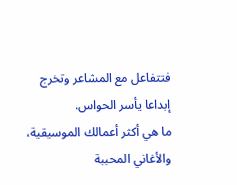فتتفاعل مع المشاعر وتخرج إبداعا يأسر الحواس.
ما هي أكثر أعمالك الموسيقية، والأغاني المحببة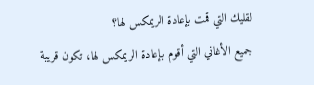لقليك التي قمت بإعادة الريمكس لها؟
جميع الأغاني التي أقوم بإعادة الريمكس لها، تكون قريبة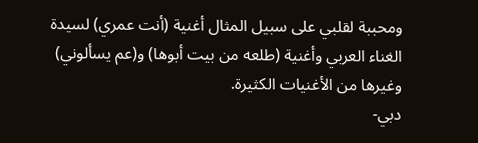ومحببة لقلبي على سبيل المثال أغنية (أنت عمري) لسيدة الغناء العربي وأغنية (طلعه من بيت أبوها) و(عم يسألوني) وغيرها من الأغنيات الكثيرة.
دبي-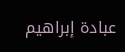عبادة إبراهيم